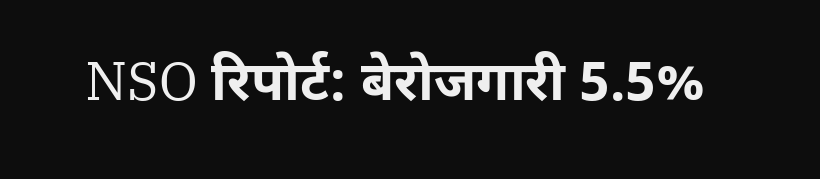NSO रिपोर्ट: बेरोजगारी 5.5%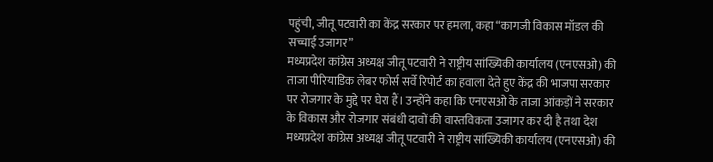पहुंची, जीतू पटवारी का केंद्र सरकार पर हमला, कहा “कागजी विकास मॉडल की सच्चाई उजागर”
मध्यप्रदेश कांग्रेस अध्यक्ष जीतू पटवारी ने राष्ट्रीय सांख्यिकी कार्यालय (एनएसओ) की ताजा पीरियाडिक लेबर फोर्स सर्वे रिपोर्ट का हवाला देते हुए केंद्र की भाजपा सरकार पर रोजगार के मुद्दे पर घेरा हैं। उन्होंने कहा कि एनएसओ के ताजा आंकड़ों ने सरकार के विकास और रोजगार संबंधी दावों की वास्तविकता उजागर कर दी है तथा देश
मध्यप्रदेश कांग्रेस अध्यक्ष जीतू पटवारी ने राष्ट्रीय सांख्यिकी कार्यालय (एनएसओ) की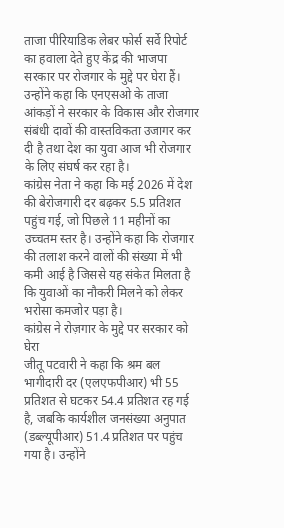ताजा पीरियाडिक लेबर फोर्स सर्वे रिपोर्ट का हवाला देते हुए केंद्र की भाजपा सरकार पर रोजगार के मुद्दे पर घेरा हैं। उन्होंने कहा कि एनएसओ के ताजा आंकड़ों ने सरकार के विकास और रोजगार संबंधी दावों की वास्तविकता उजागर कर दी है तथा देश का युवा आज भी रोजगार के लिए संघर्ष कर रहा है।
कांग्रेस नेता ने कहा कि मई 2026 में देश की बेरोजगारी दर बढ़कर 5.5 प्रतिशत पहुंच गई, जो पिछले 11 महीनों का उच्चतम स्तर है। उन्होंने कहा कि रोजगार की तलाश करने वालों की संख्या में भी कमी आई है जिससे यह संकेत मिलता है कि युवाओं का नौकरी मिलने को लेकर भरोसा कमजोर पड़ा है।
कांग्रेस ने रोज़गार के मुद्दे पर सरकार को घेरा
जीतू पटवारी ने कहा कि श्रम बल भागीदारी दर (एलएफपीआर) भी 55 प्रतिशत से घटकर 54.4 प्रतिशत रह गई है, जबकि कार्यशील जनसंख्या अनुपात (डब्ल्यूपीआर) 51.4 प्रतिशत पर पहुंच गया है। उन्होंने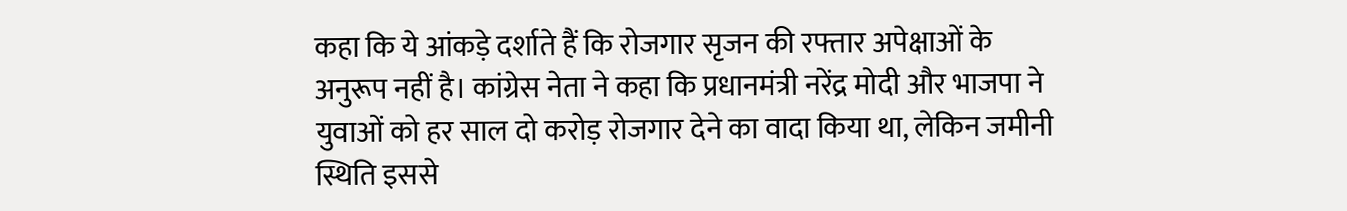कहा कि ये आंकड़े दर्शाते हैं कि रोजगार सृजन की रफ्तार अपेक्षाओं के अनुरूप नहीं है। कांग्रेस नेता ने कहा कि प्रधानमंत्री नरेंद्र मोदी और भाजपा ने युवाओं को हर साल दो करोड़ रोजगार देने का वादा किया था, लेकिन जमीनी स्थिति इससे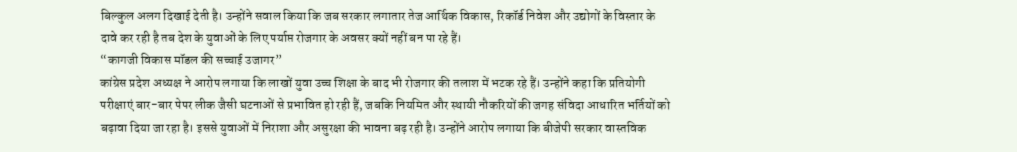बिल्कुल अलग दिखाई देती है। उन्होंने सवाल किया कि जब सरकार लगातार तेज आर्थिक विकास, रिकॉर्ड निवेश और उद्योगों के विस्तार के दावे कर रही है तब देश के युवाओं के लिए पर्याप्त रोजगार के अवसर क्यों नहीं बन पा रहे हैं।
“कागजी विकास मॉडल की सच्चाई उजागर”
कांग्रेस प्रदेश अध्यक्ष ने आरोप लगाया कि लाखों युवा उच्च शिक्षा के बाद भी रोजगार की तलाश में भटक रहे हैं। उन्होंने कहा कि प्रतियोगी परीक्षाएं बार-बार पेपर लीक जैसी घटनाओं से प्रभावित हो रही हैं, जबकि नियमित और स्थायी नौकरियों की जगह संविदा आधारित भर्तियों को बढ़ावा दिया जा रहा है। इससे युवाओं में निराशा और असुरक्षा की भावना बढ़ रही है। उन्होंने आरोप लगाया कि बीजेपी सरकार वास्तविक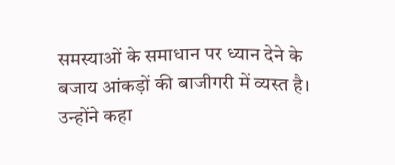समस्याओं के समाधान पर ध्यान देने के बजाय आंकड़ों की बाजीगरी में व्यस्त है। उन्होंने कहा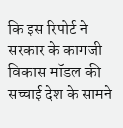कि इस रिपोर्ट ने सरकार के कागजी विकास मॉडल की सच्चाई देश के सामने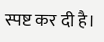स्पष्ट कर दी है।